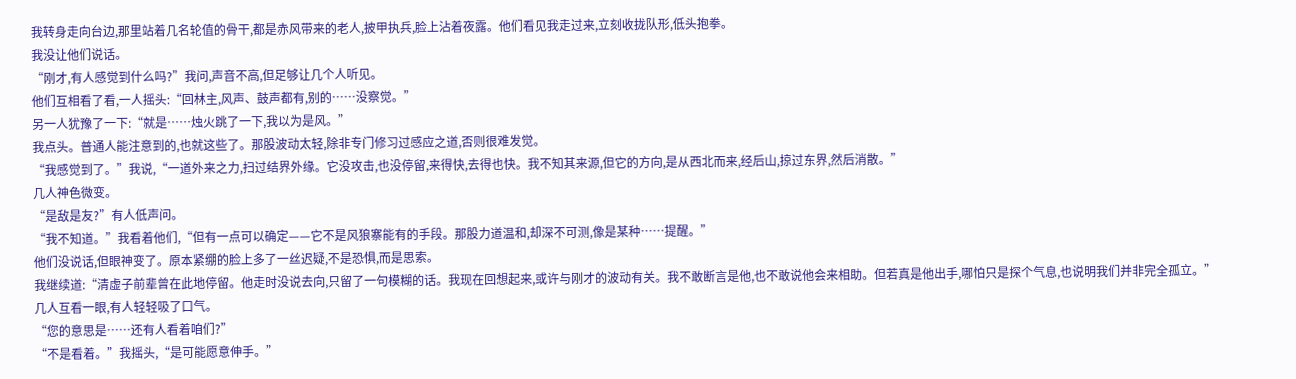我转身走向台边,那里站着几名轮值的骨干,都是赤风带来的老人,披甲执兵,脸上沾着夜露。他们看见我走过来,立刻收拢队形,低头抱拳。
我没让他们说话。
“刚才,有人感觉到什么吗?”我问,声音不高,但足够让几个人听见。
他们互相看了看,一人摇头:“回林主,风声、鼓声都有,别的……没察觉。”
另一人犹豫了一下:“就是……烛火跳了一下,我以为是风。”
我点头。普通人能注意到的,也就这些了。那股波动太轻,除非专门修习过感应之道,否则很难发觉。
“我感觉到了。”我说,“一道外来之力,扫过结界外缘。它没攻击,也没停留,来得快,去得也快。我不知其来源,但它的方向,是从西北而来,经后山,掠过东界,然后消散。”
几人神色微变。
“是敌是友?”有人低声问。
“我不知道。”我看着他们,“但有一点可以确定——它不是风狼寨能有的手段。那股力道温和,却深不可测,像是某种……提醒。”
他们没说话,但眼神变了。原本紧绷的脸上多了一丝迟疑,不是恐惧,而是思索。
我继续道:“清虚子前辈曾在此地停留。他走时没说去向,只留了一句模糊的话。我现在回想起来,或许与刚才的波动有关。我不敢断言是他,也不敢说他会来相助。但若真是他出手,哪怕只是探个气息,也说明我们并非完全孤立。”
几人互看一眼,有人轻轻吸了口气。
“您的意思是……还有人看着咱们?”
“不是看着。”我摇头,“是可能愿意伸手。”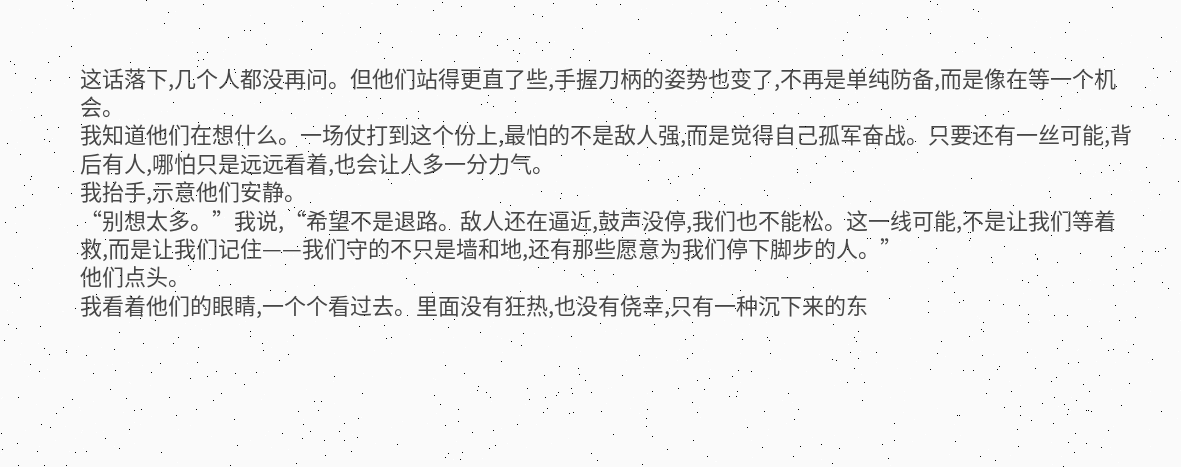这话落下,几个人都没再问。但他们站得更直了些,手握刀柄的姿势也变了,不再是单纯防备,而是像在等一个机会。
我知道他们在想什么。一场仗打到这个份上,最怕的不是敌人强,而是觉得自己孤军奋战。只要还有一丝可能,背后有人,哪怕只是远远看着,也会让人多一分力气。
我抬手,示意他们安静。
“别想太多。”我说,“希望不是退路。敌人还在逼近,鼓声没停,我们也不能松。这一线可能,不是让我们等着救,而是让我们记住——我们守的不只是墙和地,还有那些愿意为我们停下脚步的人。”
他们点头。
我看着他们的眼睛,一个个看过去。里面没有狂热,也没有侥幸,只有一种沉下来的东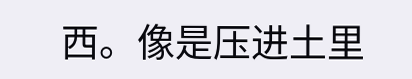西。像是压进土里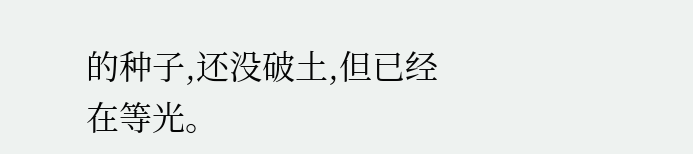的种子,还没破土,但已经在等光。